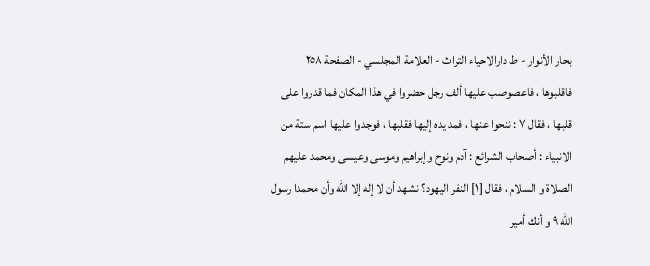بحار الأنوار - ط دارالاحیاء التراث - العلامة المجلسي - الصفحة ٢٥٨
فاقلبوها ، فاعصوصب عليها ألف رجل حضروا في هذا المكان فما قدروا على قلبها ، فقال ٧ : ننحوا عنها ، فمد يده إليها فقلبها ، فوجدوا عليها اسم ستة من الانبياء : أصحاب الشرائع : آدم ونوح وإبراهيم وموسى وعيسى ومحمد عليهم الصلاة و السلام ، فقال [١] النفر اليهود؟ نشهد أن لا إله إلا الله وأن محمدا رسول الله ٩ و أنك أمير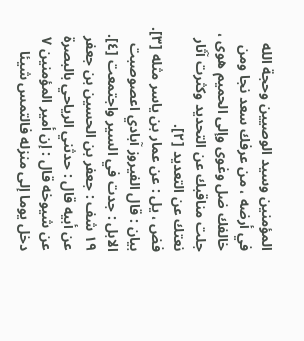المؤمنين وسيد الوصيين وحجة الله في أرضه ، من عرفك سعد نجا ومن خالفك ضل وغوى وإلى الحميم هوى ، جلت مناقبك عن التحديد وكثرت آثار نعتك عن التعديد [٢].
فض ، يل : عن عمار بن ياسر مثله [٣].
بيان : قال الفيروز آبادي اعصوصبت الابل : جدت في السير واجتمعت [٤].
١٩ شف : جعفر بن الحسين بن جعفر عن أبيه قال : حدثني الرياحي بالبصرة عن شيوخه قال : إن أمير المؤمنين ٧ دخل يوما إلى منزله فالتمس شيئا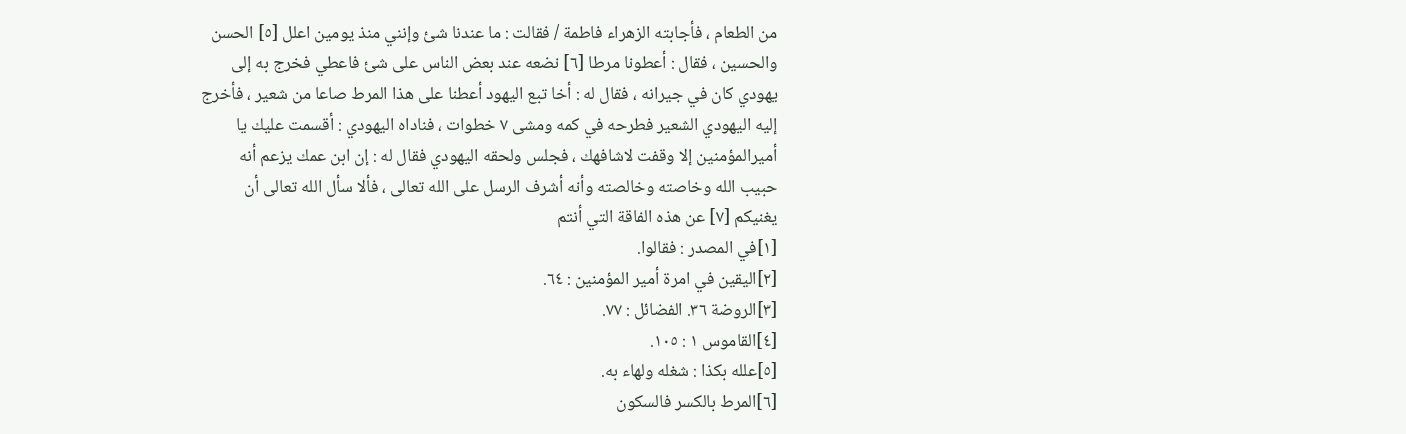من الطعام ، فأجابته الزهراء فاطمة / فقالت : ما عندنا شئ وإنني منذ يومين اعلل [٥] الحسن والحسين ، فقال : أعطونا مرطا [٦] نضعه عند بعض الناس على شئ فاعطي فخرج به إلى يهودي كان في جيرانه ، فقال له : أخا تبع اليهود أعطنا على هذا المرط صاعا من شعير ، فأخرج إليه اليهودي الشعير فطرحه في كمه ومشى ٧ خطوات ، فناداه اليهودي : أقسمت عليك يا أميرالمؤمنين إلا وقفت لاشافهك ، فجلس ولحقه اليهودي فقال له : إن ابن عمك يزعم أنه حبيب الله وخاصته وخالصته وأنه أشرف الرسل على الله تعالى ، فألا سأل الله تعالى أن يغنيكم [٧] عن هذه الفاقة التي أنتم
[١]في المصدر : فقالوا.
[٢]اليقين في امرة أمير المؤمنين : ٦٤.
[٣]الروضة ٣٦. الفضائل : ٧٧.
[٤]القاموس ١ : ١٠٥.
[٥]علله بكذا : شغله ولهاء به.
[٦]المرط بالكسر فالسكون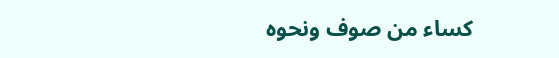كساء من صوف ونحوه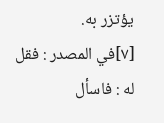يؤتزر به.
[٧]في المصدر : فقل له : فاسأل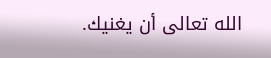الله تعالى أن يغنيك.